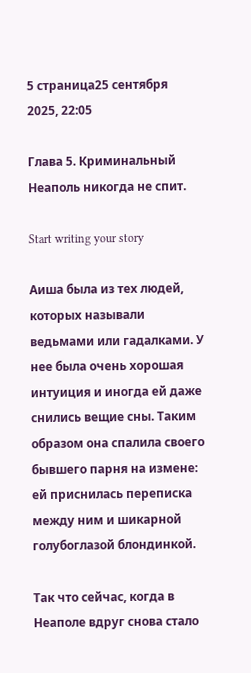5 страница25 сентября 2025, 22:05

Глава 5. Криминальный Неаполь никогда не спит.

Start writing your story

Аиша была из тех людей, которых называли ведьмами или гадалками. У нее была очень хорошая интуиция и иногда ей даже снились вещие сны. Таким образом она спалила своего бывшего парня на измене: ей приснилась переписка между ним и шикарной голубоглазой блондинкой.

Так что сейчас, когда в Неаполе вдруг снова стало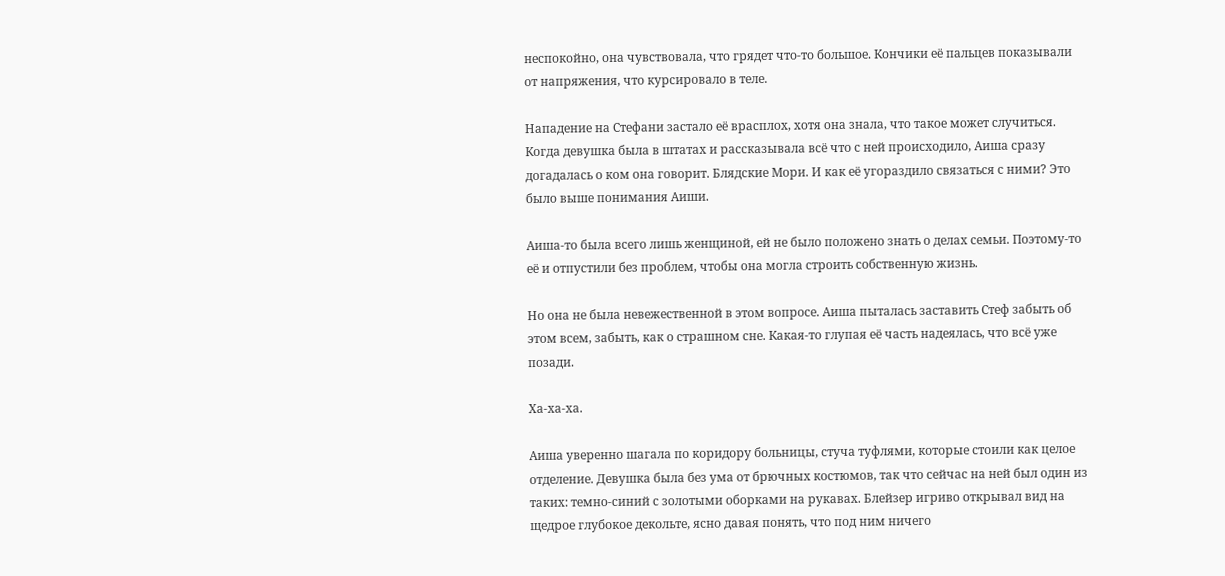неспокойно, она чувствовала, что грядет что-то большое. Кончики её пальцев показывали от напряжения, что курсировало в теле.

Нападение на Стефани застало её врасплох, хотя она знала, что такое может случиться. Когда девушка была в штатах и рассказывала всё что с ней происходило, Аиша сразу догадалась о ком она говорит. Блядские Мори. И как её угораздило связаться с ними? Это было выше понимания Аиши.

Аиша-то была всего лишь женщиной, ей не было положено знать о делах семьи. Поэтому-то её и отпустили без проблем, чтобы она могла строить собственную жизнь.

Но она не была невежественной в этом вопросе. Аиша пыталась заставить Стеф забыть об этом всем, забыть, как о страшном сне. Какая-то глупая её часть надеялась, что всё уже позади.

Ха-ха-ха.

Аиша уверенно шагала по коридору больницы, стуча туфлями, которые стоили как целое отделение. Девушка была без ума от брючных костюмов, так что сейчас на ней был один из таких: темно-синий с золотыми оборками на рукавах. Блейзер игриво открывал вид на щедрое глубокое декольте, ясно давая понять, что под ним ничего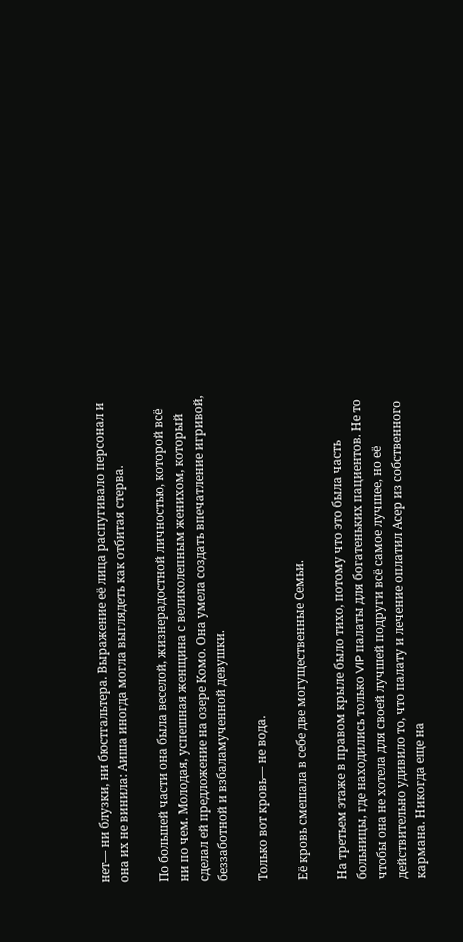нет— ни блузки, ни бюстгальтера. Выражение её лица распугивало персонал и она их не винила: Аиша иногда могла выглядеть как отбитая стерва.

По большей части она была веселой, жизнерадостной личностью, которой всё ни по чем. Молодая, успешная женщина с великолепным женихом, который сделал ей предложение на озере Комо. Она умела создать впечатление игривой, беззаботной и взбаламученной девушки.

Только вот кровь— не вода.

Её кровь смешала в себе две могущественные Семьи.

На третьем этаже в правом крыле было тихо, потому что это была часть больницы, где находились только VIP палаты для богатеньких пациентов. Не то чтобы она не хотела для своей лучшей подруги всё самое лучшее, но её действительно удивило то, что палату и лечение оплатил Асер из собственного кармана. Никогда еще на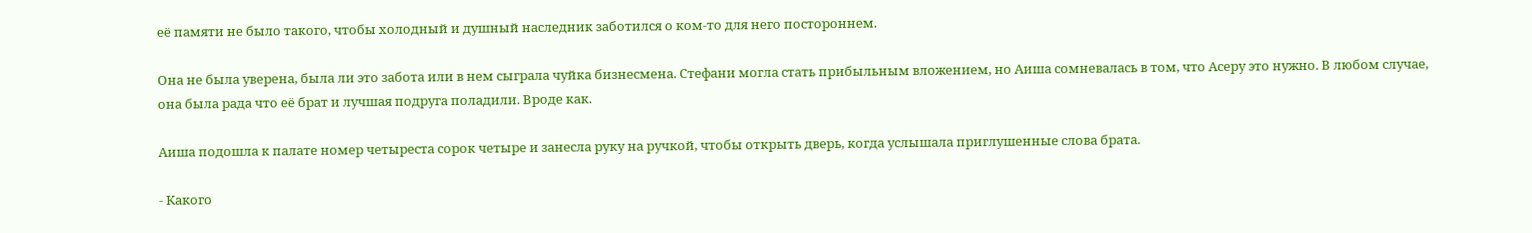её памяти не было такого, чтобы холодный и душный наследник заботился о ком-то для него постороннем.

Она не была уверена, была ли это забота или в нем сыграла чуйка бизнесмена. Стефани могла стать прибыльным вложением, но Аиша сомневалась в том, что Асеру это нужно. В любом случае, она была рада что её брат и лучшая подруга поладили. Вроде как.

Аиша подошла к палате номер четыреста сорок четыре и занесла руку на ручкой, чтобы открыть дверь, когда услышала приглушенные слова брата.

- Какого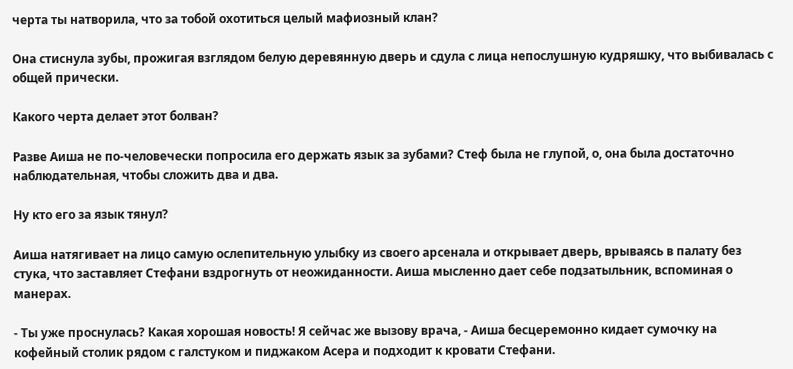черта ты натворила, что за тобой охотиться целый мафиозный клан?

Она стиснула зубы, прожигая взглядом белую деревянную дверь и сдула с лица непослушную кудряшку, что выбивалась с общей прически.

Какого черта делает этот болван?

Разве Аиша не по-человечески попросила его держать язык за зубами? Стеф была не глупой, о, она была достаточно наблюдательная, чтобы сложить два и два.

Ну кто его за язык тянул?

Аиша натягивает на лицо самую ослепительную улыбку из своего арсенала и открывает дверь, врываясь в палату без стука, что заставляет Стефани вздрогнуть от неожиданности. Аиша мысленно дает себе подзатыльник, вспоминая о манерах.

- Ты уже проснулась? Какая хорошая новость! Я сейчас же вызову врача, - Аиша бесцеремонно кидает сумочку на кофейный столик рядом с галстуком и пиджаком Асера и подходит к кровати Стефани.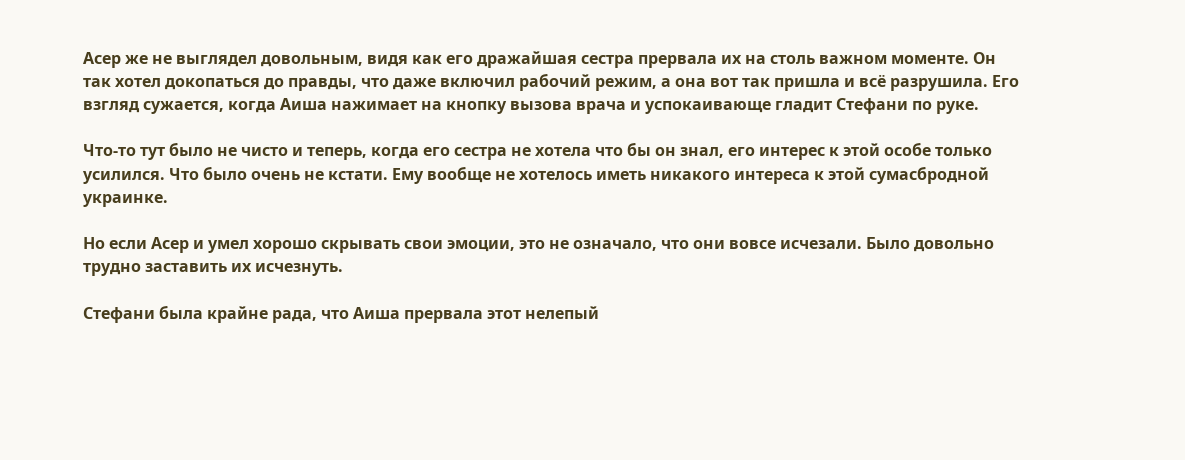Асер же не выглядел довольным, видя как его дражайшая сестра прервала их на столь важном моменте. Он так хотел докопаться до правды, что даже включил рабочий режим, а она вот так пришла и всё разрушила. Его взгляд сужается, когда Аиша нажимает на кнопку вызова врача и успокаивающе гладит Стефани по руке.

Что-то тут было не чисто и теперь, когда его сестра не хотела что бы он знал, его интерес к этой особе только усилился. Что было очень не кстати. Ему вообще не хотелось иметь никакого интереса к этой сумасбродной украинке.

Но если Асер и умел хорошо скрывать свои эмоции, это не означало, что они вовсе исчезали. Было довольно трудно заставить их исчезнуть.

Стефани была крайне рада, что Аиша прервала этот нелепый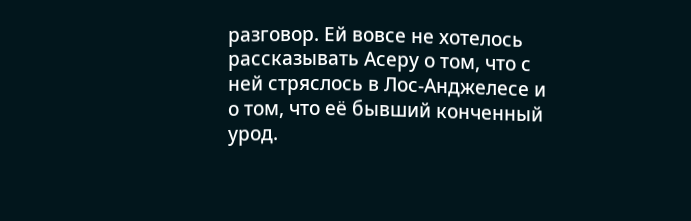разговор. Ей вовсе не хотелось рассказывать Асеру о том, что с ней стряслось в Лос-Анджелесе и о том, что её бывший конченный урод.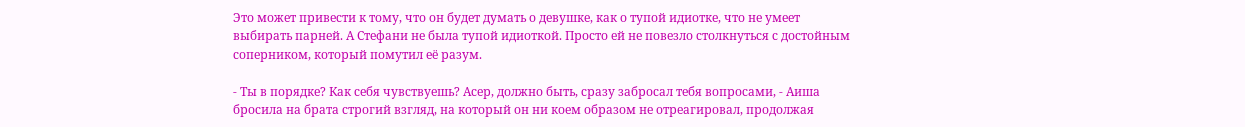Это может привести к тому, что он будет думать о девушке, как о тупой идиотке, что не умеет выбирать парней. А Стефани не была тупой идиоткой. Просто ей не повезло столкнуться с достойным соперником, который помутил её разум.

- Ты в порядке? Как себя чувствуешь? Асер, должно быть, сразу забросал тебя вопросами, - Аиша бросила на брата строгий взгляд, на который он ни коем образом не отреагировал, продолжая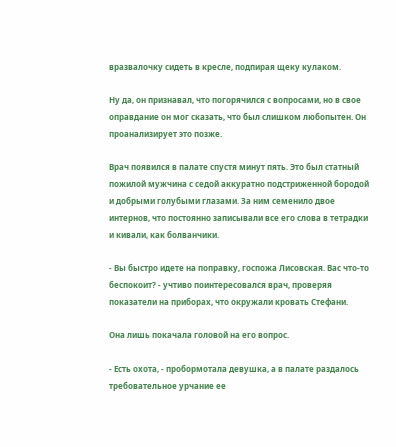вразвалочку сидеть в кресле, подпирая щеку кулаком.

Ну да, он признавал, что погорячился с вопросами, но в свое оправдание он мог сказать, что был слишком любопытен. Он проанализирует это позже.

Врач появился в палате спустя минут пять. Это был статный пожилой мужчина с седой аккуратно подстриженной бородой и добрыми голубыми глазами. За ним семенило двое интернов, что постоянно записывали все его слова в тетрадки и кивали, как болванчики.

- Вы быстро идете на поправку, госпожа Лисовская. Вас что-то беспокоит? - учтиво поинтересовался врач, проверяя показатели на приборах, что окружали кровать Стефани.

Она лишь покачала головой на его вопрос.

- Есть охота, - пробормотала девушка, а в палате раздалось требовательное урчание ее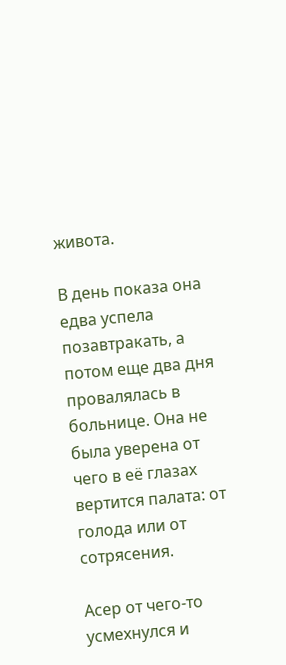живота.

В день показа она едва успела позавтракать, а потом еще два дня провалялась в больнице. Она не была уверена от чего в её глазах вертится палата: от голода или от сотрясения.

Асер от чего-то усмехнулся и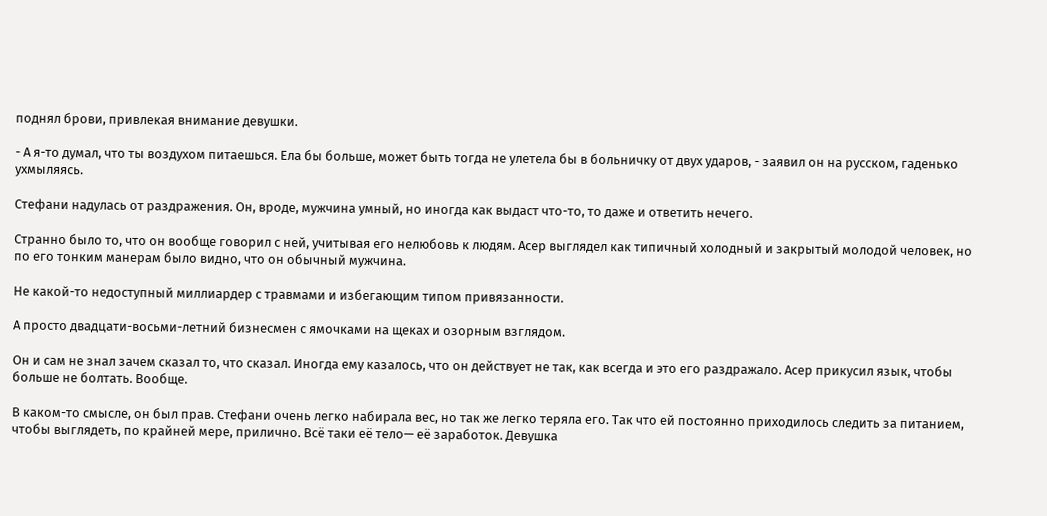поднял брови, привлекая внимание девушки.

- А я-то думал, что ты воздухом питаешься. Ела бы больше, может быть тогда не улетела бы в больничку от двух ударов, - заявил он на русском, гаденько ухмыляясь.

Стефани надулась от раздражения. Он, вроде, мужчина умный, но иногда как выдаст что-то, то даже и ответить нечего.

Странно было то, что он вообще говорил с ней, учитывая его нелюбовь к людям. Асер выглядел как типичный холодный и закрытый молодой человек, но по его тонким манерам было видно, что он обычный мужчина.

Не какой-то недоступный миллиардер с травмами и избегающим типом привязанности.

А просто двадцати-восьми-летний бизнесмен с ямочками на щеках и озорным взглядом.

Он и сам не знал зачем сказал то, что сказал. Иногда ему казалось, что он действует не так, как всегда и это его раздражало. Асер прикусил язык, чтобы больше не болтать. Вообще.

В каком-то смысле, он был прав. Стефани очень легко набирала вес, но так же легко теряла его. Так что ей постоянно приходилось следить за питанием, чтобы выглядеть, по крайней мере, прилично. Всё таки её тело— её заработок. Девушка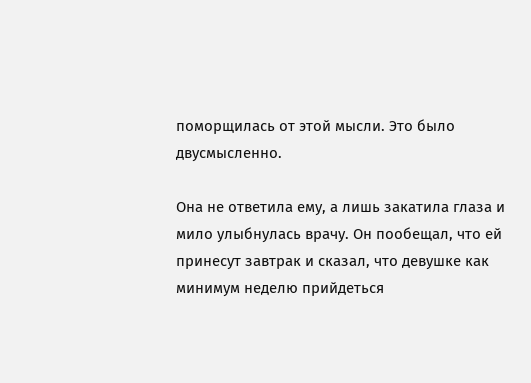поморщилась от этой мысли. Это было двусмысленно.

Она не ответила ему, а лишь закатила глаза и мило улыбнулась врачу. Он пообещал, что ей принесут завтрак и сказал, что девушке как минимум неделю прийдеться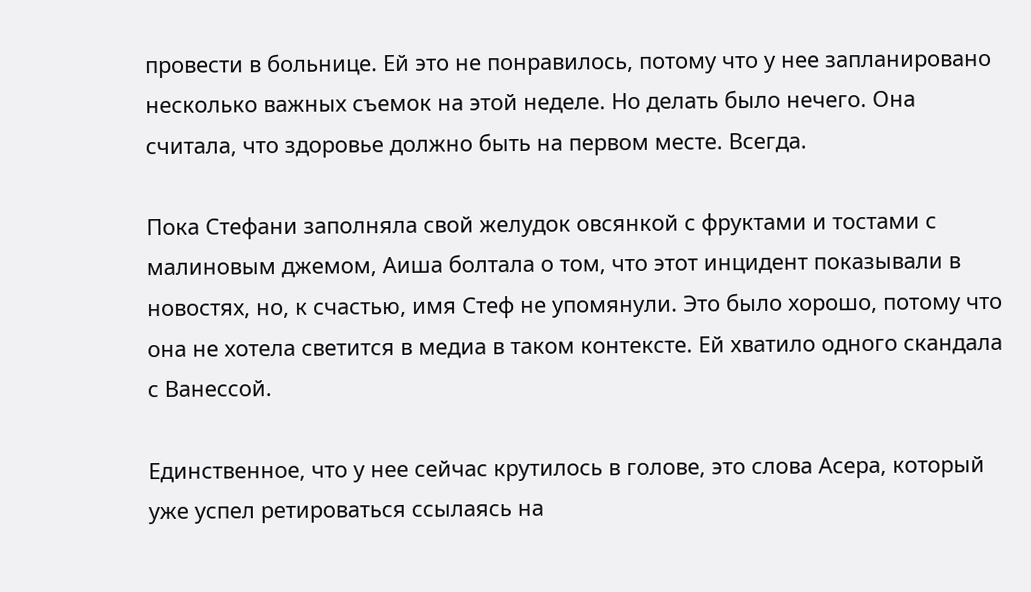провести в больнице. Ей это не понравилось, потому что у нее запланировано несколько важных съемок на этой неделе. Но делать было нечего. Она считала, что здоровье должно быть на первом месте. Всегда.

Пока Стефани заполняла свой желудок овсянкой с фруктами и тостами с малиновым джемом, Аиша болтала о том, что этот инцидент показывали в новостях, но, к счастью, имя Стеф не упомянули. Это было хорошо, потому что она не хотела светится в медиа в таком контексте. Ей хватило одного скандала с Ванессой.

Единственное, что у нее сейчас крутилось в голове, это слова Асера, который уже успел ретироваться ссылаясь на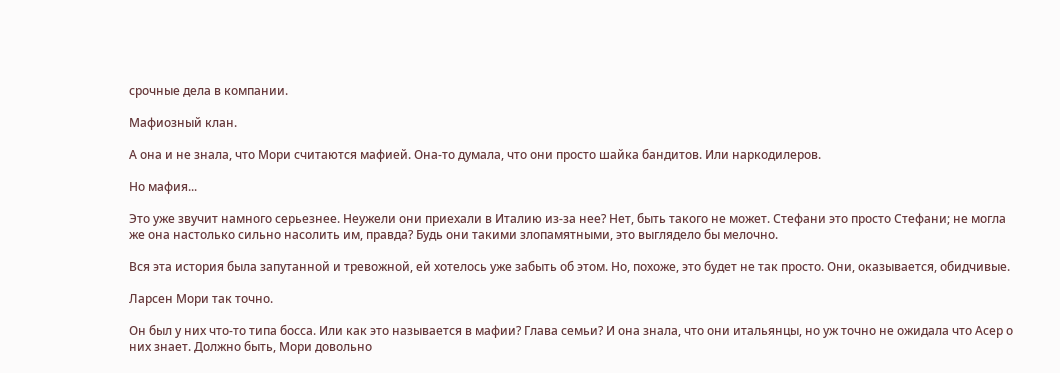срочные дела в компании.

Мафиозный клан.

А она и не знала, что Мори считаются мафией. Она-то думала, что они просто шайка бандитов. Или наркодилеров.

Но мафия...

Это уже звучит намного серьезнее. Неужели они приехали в Италию из-за нее? Нет, быть такого не может. Стефани это просто Стефани; не могла же она настолько сильно насолить им, правда? Будь они такими злопамятными, это выглядело бы мелочно.

Вся эта история была запутанной и тревожной, ей хотелось уже забыть об этом. Но, похоже, это будет не так просто. Они, оказывается, обидчивые.

Ларсен Мори так точно.

Он был у них что-то типа босса. Или как это называется в мафии? Глава семьи? И она знала, что они итальянцы, но уж точно не ожидала что Асер о них знает. Должно быть, Мори довольно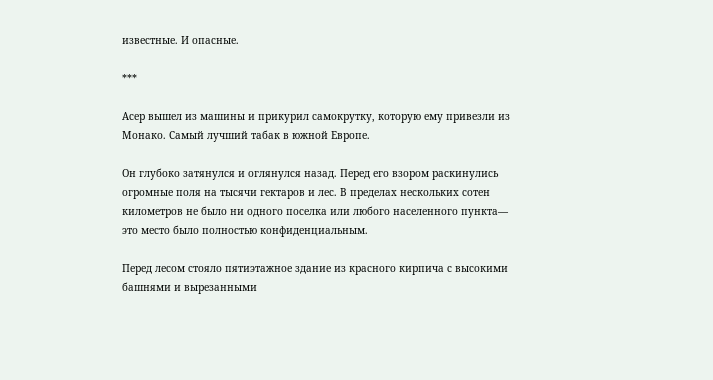известные. И опасные.

***

Асер вышел из машины и прикурил самокрутку, которую ему привезли из Монако. Самый лучший табак в южной Европе.

Он глубоко затянулся и оглянулся назад. Перед его взором раскинулись огромные поля на тысячи гектаров и лес. В пределах нескольких сотен километров не было ни одного поселка или любого населенного пункта— это место было полностью конфиденциальным.

Перед лесом стояло пятиэтажное здание из красного кирпича с высокими башнями и вырезанными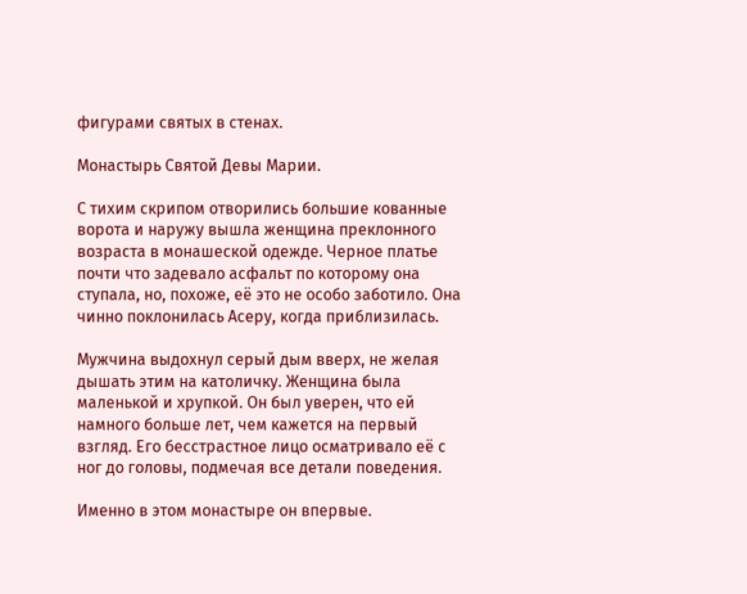фигурами святых в стенах.

Монастырь Святой Девы Марии.

С тихим скрипом отворились большие кованные ворота и наружу вышла женщина преклонного возраста в монашеской одежде. Черное платье почти что задевало асфальт по которому она ступала, но, похоже, её это не особо заботило. Она чинно поклонилась Асеру, когда приблизилась.

Мужчина выдохнул серый дым вверх, не желая дышать этим на католичку. Женщина была маленькой и хрупкой. Он был уверен, что ей намного больше лет, чем кажется на первый взгляд. Его бесстрастное лицо осматривало её с ног до головы, подмечая все детали поведения.

Именно в этом монастыре он впервые.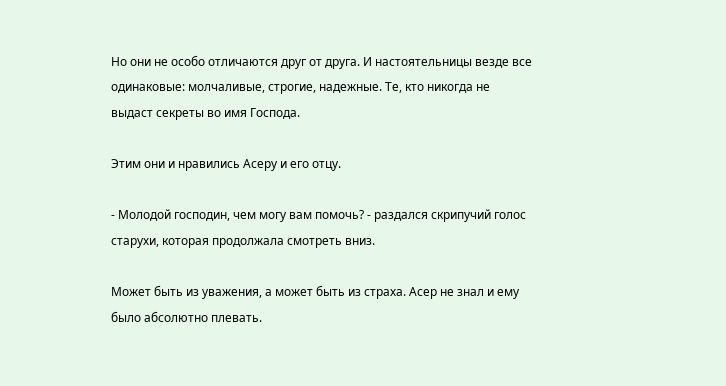Но они не особо отличаются друг от друга. И настоятельницы везде все одинаковые: молчаливые, строгие, надежные. Те, кто никогда не выдаст секреты во имя Господа.

Этим они и нравились Асеру и его отцу.

- Молодой господин, чем могу вам помочь? - раздался скрипучий голос старухи, которая продолжала смотреть вниз.

Может быть из уважения, а может быть из страха. Асер не знал и ему было абсолютно плевать.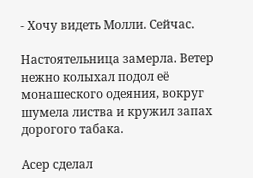- Хочу видеть Молли. Сейчас.

Настоятельница замерла. Ветер нежно колыхал подол её монашеского одеяния, вокруг шумела листва и кружил запах дорогого табака.

Асер сделал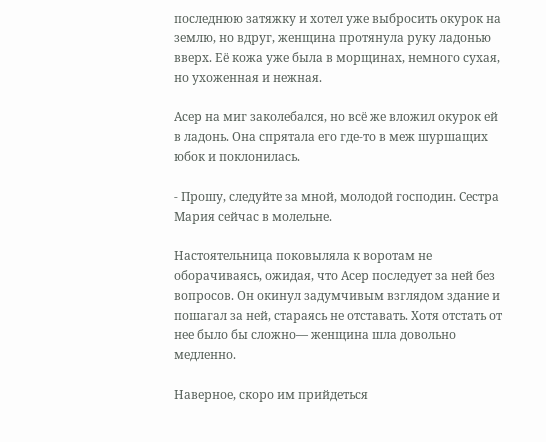последнюю затяжку и хотел уже выбросить окурок на землю, но вдруг, женщина протянула руку ладонью вверх. Её кожа уже была в морщинах, немного сухая, но ухоженная и нежная.

Асер на миг заколебался, но всё же вложил окурок ей в ладонь. Она спрятала его где-то в меж шуршащих юбок и поклонилась.

- Прошу, следуйте за мной, молодой господин. Сестра Мария сейчас в молельне.

Настоятельница поковыляла к воротам не оборачиваясь, ожидая, что Асер последует за ней без вопросов. Он окинул задумчивым взглядом здание и пошагал за ней, стараясь не отставать. Хотя отстать от нее было бы сложно— женщина шла довольно медленно.

Наверное, скоро им прийдеться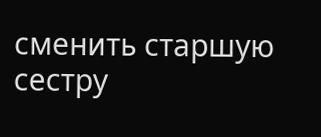сменить старшую сестру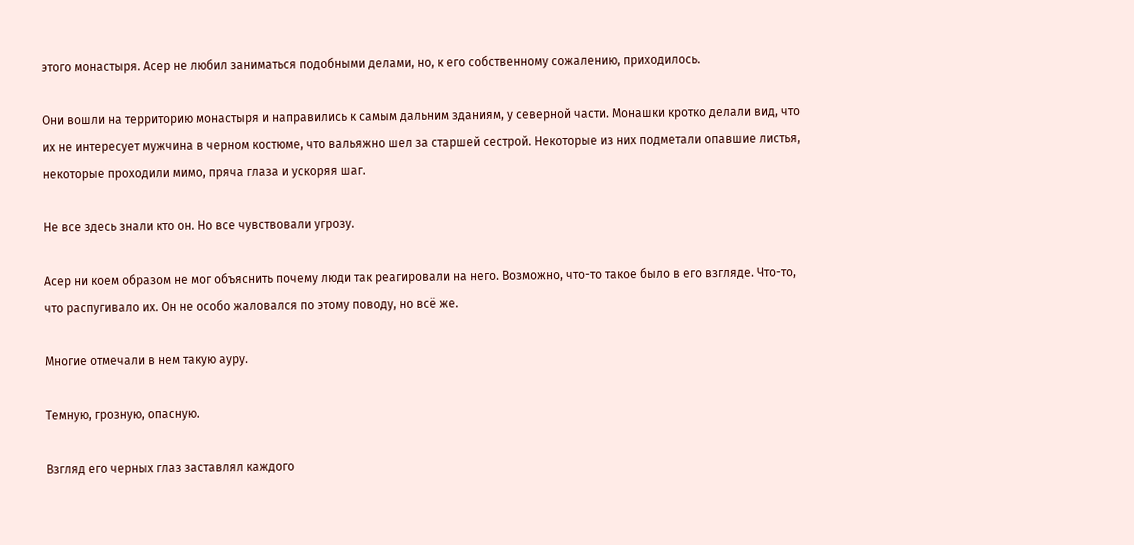этого монастыря. Асер не любил заниматься подобными делами, но, к его собственному сожалению, приходилось.

Они вошли на территорию монастыря и направились к самым дальним зданиям, у северной части. Монашки кротко делали вид, что их не интересует мужчина в черном костюме, что вальяжно шел за старшей сестрой. Некоторые из них подметали опавшие листья, некоторые проходили мимо, пряча глаза и ускоряя шаг.

Не все здесь знали кто он. Но все чувствовали угрозу.

Асер ни коем образом не мог объяснить почему люди так реагировали на него. Возможно, что-то такое было в его взгляде. Что-то, что распугивало их. Он не особо жаловался по этому поводу, но всё же.

Многие отмечали в нем такую ауру.

Темную, грозную, опасную.

Взгляд его черных глаз заставлял каждого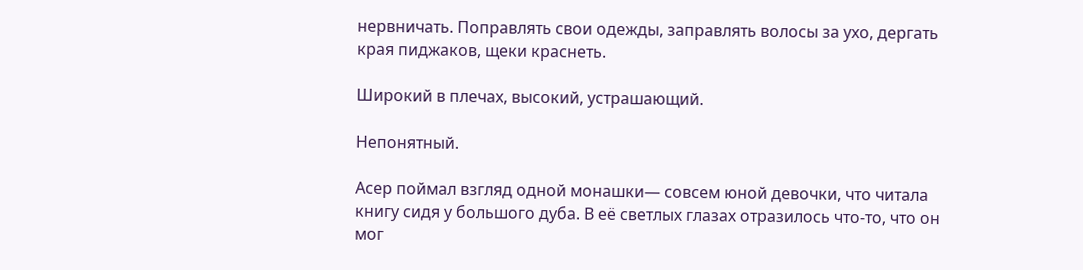нервничать. Поправлять свои одежды, заправлять волосы за ухо, дергать края пиджаков, щеки краснеть.

Широкий в плечах, высокий, устрашающий.

Непонятный.

Асер поймал взгляд одной монашки— совсем юной девочки, что читала книгу сидя у большого дуба. В её светлых глазах отразилось что-то, что он мог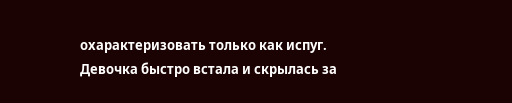охарактеризовать только как испуг. Девочка быстро встала и скрылась за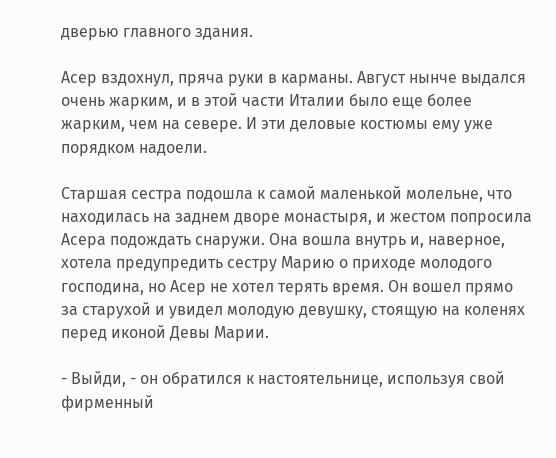дверью главного здания.

Асер вздохнул, пряча руки в карманы. Август нынче выдался очень жарким, и в этой части Италии было еще более жарким, чем на севере. И эти деловые костюмы ему уже порядком надоели.

Старшая сестра подошла к самой маленькой молельне, что находилась на заднем дворе монастыря, и жестом попросила Асера подождать снаружи. Она вошла внутрь и, наверное, хотела предупредить сестру Марию о приходе молодого господина, но Асер не хотел терять время. Он вошел прямо за старухой и увидел молодую девушку, стоящую на коленях перед иконой Девы Марии.

- Выйди, - он обратился к настоятельнице, используя свой фирменный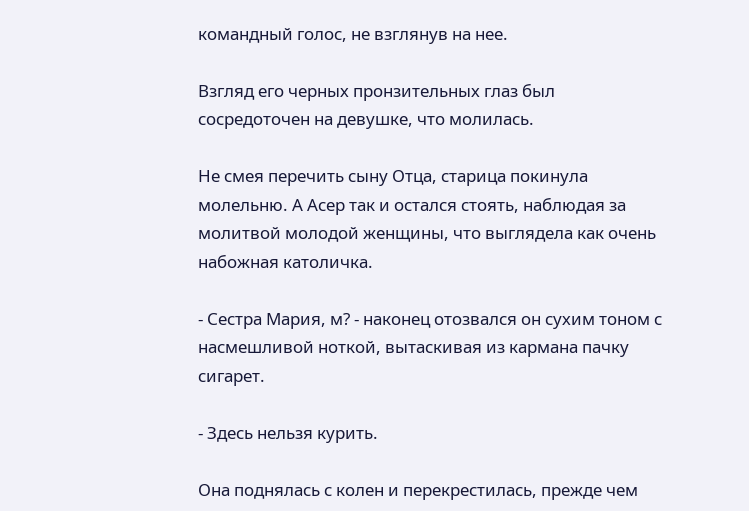командный голос, не взглянув на нее.

Взгляд его черных пронзительных глаз был сосредоточен на девушке, что молилась.

Не смея перечить сыну Отца, старица покинула молельню. А Асер так и остался стоять, наблюдая за молитвой молодой женщины, что выглядела как очень набожная католичка.

- Сестра Мария, м? - наконец отозвался он сухим тоном с насмешливой ноткой, вытаскивая из кармана пачку сигарет.

- Здесь нельзя курить.

Она поднялась с колен и перекрестилась, прежде чем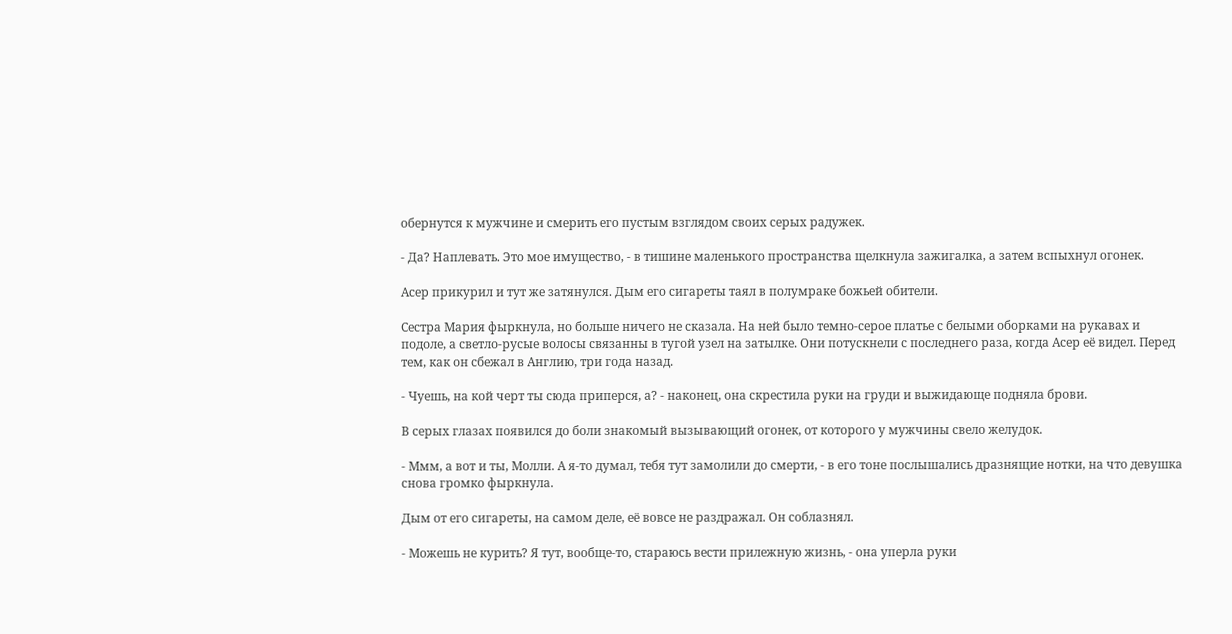обернутся к мужчине и смерить его пустым взглядом своих серых радужек.

- Да? Наплевать. Это мое имущество, - в тишине маленького пространства щелкнула зажигалка, а затем вспыхнул огонек.

Асер прикурил и тут же затянулся. Дым его сигареты таял в полумраке божьей обители.

Сестра Мария фыркнула, но больше ничего не сказала. На ней было темно-серое платье с белыми оборками на рукавах и подоле, а светло-русые волосы связанны в тугой узел на затылке. Они потускнели с последнего раза, когда Асер её видел. Перед тем, как он сбежал в Англию, три года назад.

- Чуешь, на кой черт ты сюда приперся, а? - наконец, она скрестила руки на груди и выжидающе подняла брови.

В серых глазах появился до боли знакомый вызывающий огонек, от которого у мужчины свело желудок.

- Ммм, а вот и ты, Молли. А я-то думал, тебя тут замолили до смерти, - в его тоне послышались дразнящие нотки, на что девушка снова громко фыркнула.

Дым от его сигареты, на самом деле, её вовсе не раздражал. Он соблазнял.

- Можешь не курить? Я тут, вообще-то, стараюсь вести прилежную жизнь, - она уперла руки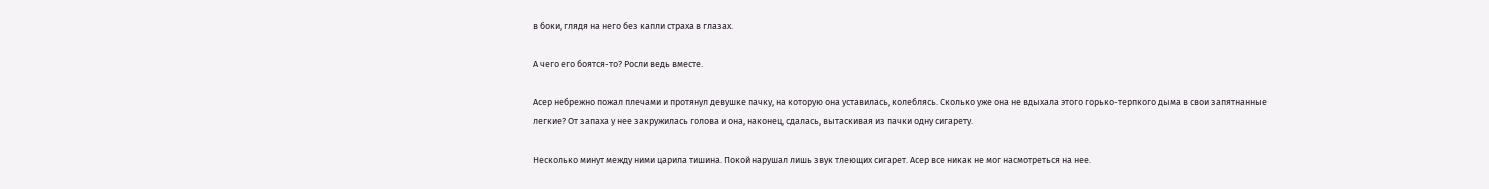в боки, глядя на него без капли страха в глазах.

А чего его боятся-то? Росли ведь вместе.

Асер небрежно пожал плечами и протянул девушке пачку, на которую она уставилась, колеблясь. Сколько уже она не вдыхала этого горько-терпкого дыма в свои запятнанные легкие? От запаха у нее закружилась голова и она, наконец, сдалась, вытаскивая из пачки одну сигарету.

Несколько минут между ними царила тишина. Покой нарушал лишь звук тлеющих сигарет. Асер все никак не мог насмотреться на нее.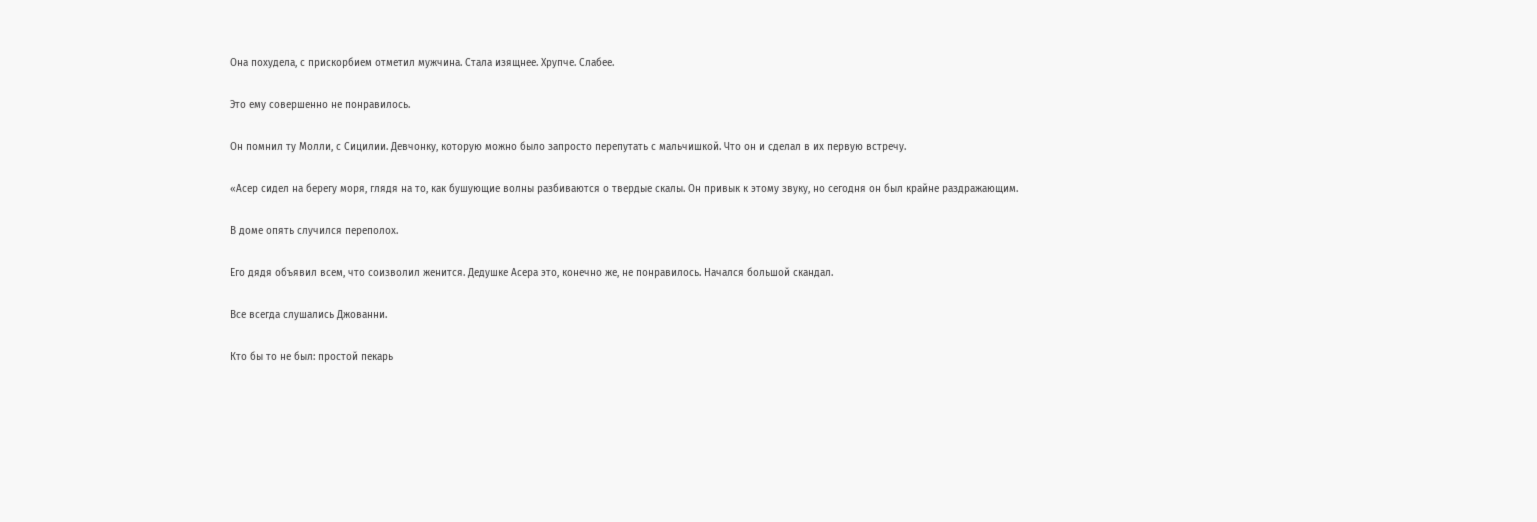Она похудела, с прискорбием отметил мужчина. Стала изящнее. Хрупче. Слабее.

Это ему совершенно не понравилось.

Он помнил ту Молли, с Сицилии. Девчонку, которую можно было запросто перепутать с мальчишкой. Что он и сделал в их первую встречу.

«Асер сидел на берегу моря, глядя на то, как бушующие волны разбиваются о твердые скалы. Он привык к этому звуку, но сегодня он был крайне раздражающим.

В доме опять случился переполох.

Его дядя объявил всем, что соизволил женится. Дедушке Асера это, конечно же, не понравилось. Начался большой скандал.

Все всегда слушались Джованни.

Кто бы то не был: простой пекарь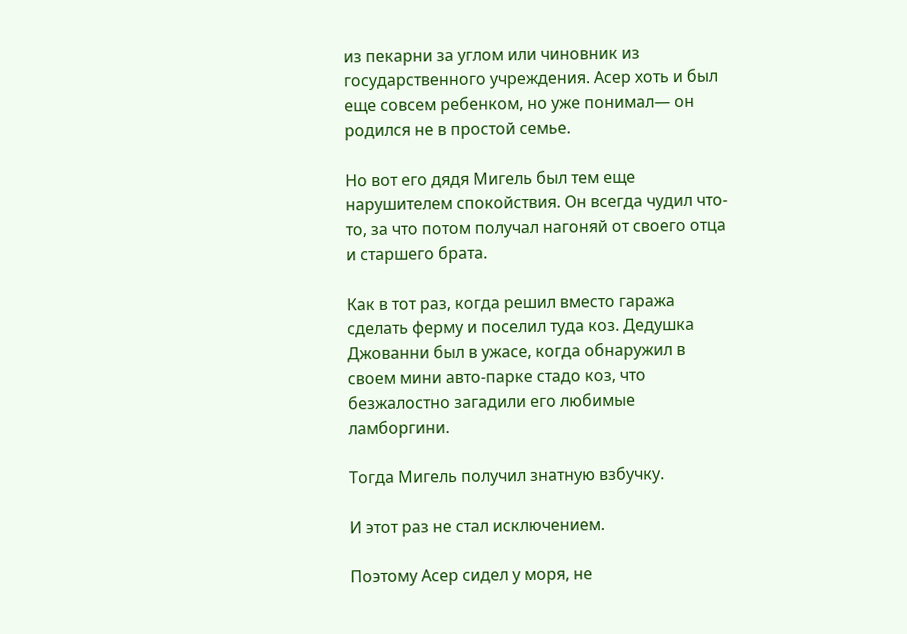из пекарни за углом или чиновник из государственного учреждения. Асер хоть и был еще совсем ребенком, но уже понимал— он родился не в простой семье.

Но вот его дядя Мигель был тем еще нарушителем спокойствия. Он всегда чудил что-то, за что потом получал нагоняй от своего отца и старшего брата.

Как в тот раз, когда решил вместо гаража сделать ферму и поселил туда коз. Дедушка Джованни был в ужасе, когда обнаружил в своем мини авто-парке стадо коз, что безжалостно загадили его любимые ламборгини.

Тогда Мигель получил знатную взбучку.

И этот раз не стал исключением.

Поэтому Асер сидел у моря, не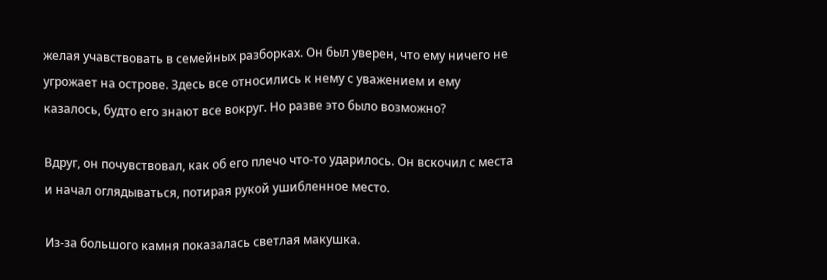желая учавствовать в семейных разборках. Он был уверен, что ему ничего не угрожает на острове. Здесь все относились к нему с уважением и ему казалось, будто его знают все вокруг. Но разве это было возможно?

Вдруг, он почувствовал, как об его плечо что-то ударилось. Он вскочил с места и начал оглядываться, потирая рукой ушибленное место.

Из-за большого камня показалась светлая макушка.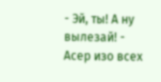- Эй, ты! А ну вылезай! - Асер изо всех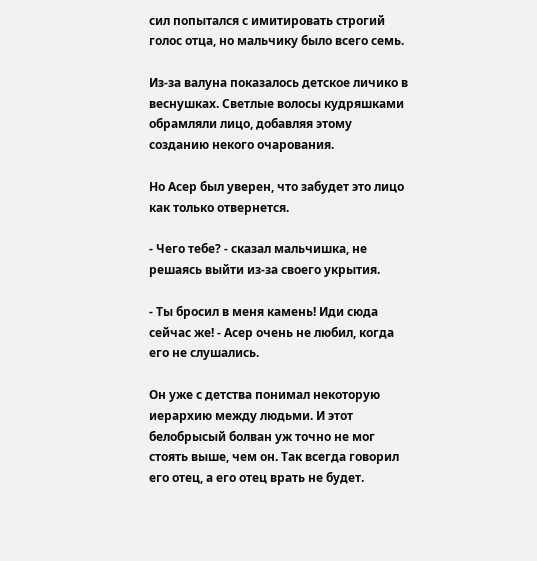сил попытался с имитировать строгий голос отца, но мальчику было всего семь.

Из-за валуна показалось детское личико в веснушках. Светлые волосы кудряшками обрамляли лицо, добавляя этому созданию некого очарования.

Но Асер был уверен, что забудет это лицо как только отвернется.

- Чего тебе? - сказал мальчишка, не решаясь выйти из-за своего укрытия.

- Ты бросил в меня камень! Иди сюда сейчас же! - Асер очень не любил, когда его не слушались.

Он уже с детства понимал некоторую иерархию между людьми. И этот белобрысый болван уж точно не мог стоять выше, чем он. Так всегда говорил его отец, а его отец врать не будет.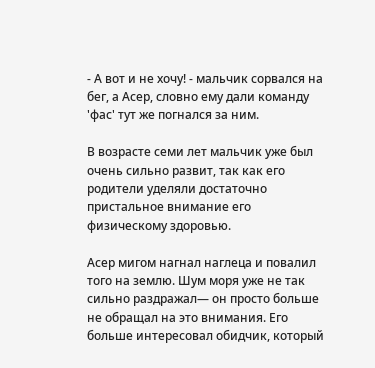- А вот и не хочу! - мальчик сорвался на бег, а Асер, словно ему дали команду 'фас' тут же погнался за ним.

В возрасте семи лет мальчик уже был очень сильно развит, так как его родители уделяли достаточно пристальное внимание его физическому здоровью.

Асер мигом нагнал наглеца и повалил того на землю. Шум моря уже не так сильно раздражал— он просто больше не обращал на это внимания. Его больше интересовал обидчик, который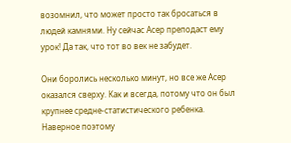возомнил, что может просто так бросаться в людей камнями. Ну сейчас Асер преподаст ему урок! Да так, что тот во век не забудет.

Они боролись несколько минут, но все же Асер оказался сверху. Как и всегда, потому что он был крупнее средне-статистического ребенка. Наверное поэтому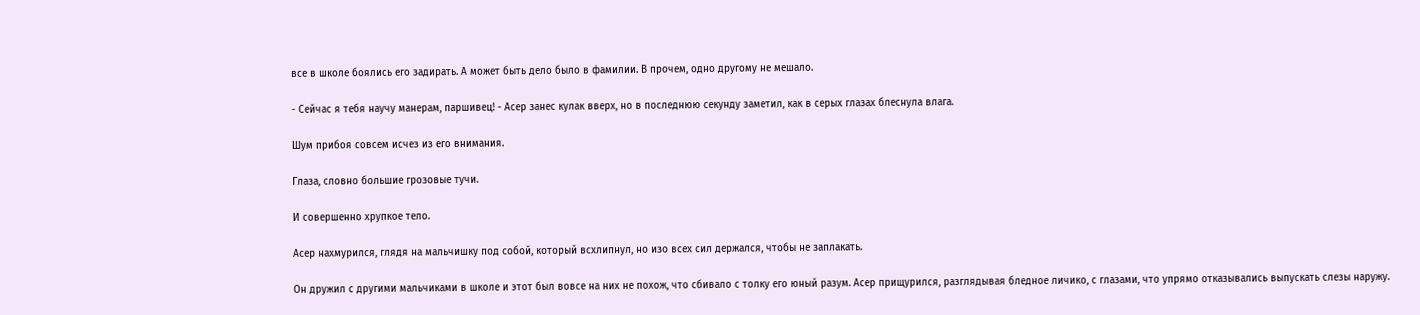все в школе боялись его задирать. А может быть дело было в фамилии. В прочем, одно другому не мешало.

- Сейчас я тебя научу манерам, паршивец! - Асер занес кулак вверх, но в последнюю секунду заметил, как в серых глазах блеснула влага.

Шум прибоя совсем исчез из его внимания.

Глаза, словно большие грозовые тучи.

И совершенно хрупкое тело.

Асер нахмурился, глядя на мальчишку под собой, который всхлипнул, но изо всех сил держался, чтобы не заплакать.

Он дружил с другими мальчиками в школе и этот был вовсе на них не похож, что сбивало с толку его юный разум. Асер прищурился, разглядывая бледное личико, с глазами, что упрямо отказывались выпускать слезы наружу.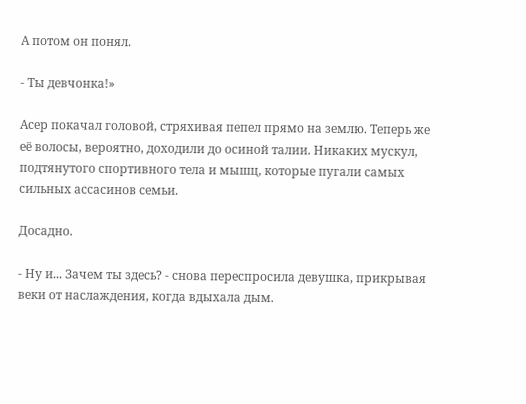А потом он понял.

- Ты девчонка!»

Асер покачал головой, стряхивая пепел прямо на землю. Теперь же её волосы, вероятно, доходили до осиной талии. Никаких мускул, подтянутого спортивного тела и мышц, которые пугали самых сильных ассасинов семьи.

Досадно.

- Ну и... Зачем ты здесь? - снова переспросила девушка, прикрывая веки от наслаждения, когда вдыхала дым.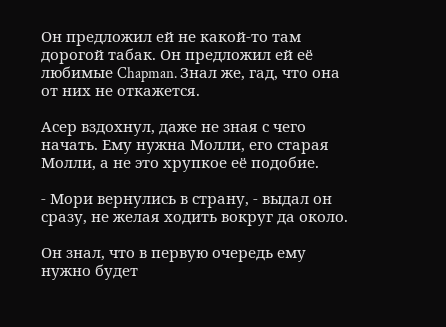Он предложил ей не какой-то там дорогой табак. Он предложил ей её любимые Chapman. Знал же, гад, что она от них не откажется.

Асер вздохнул, даже не зная с чего начать. Ему нужна Молли, его старая Молли, а не это хрупкое её подобие.

- Мори вернулись в страну, - выдал он сразу, не желая ходить вокруг да около.

Он знал, что в первую очередь ему нужно будет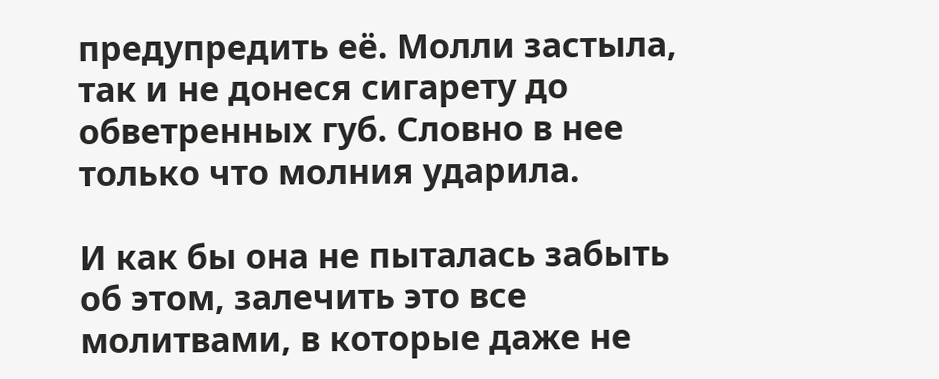предупредить её. Молли застыла, так и не донеся сигарету до обветренных губ. Словно в нее только что молния ударила.

И как бы она не пыталась забыть об этом, залечить это все молитвами, в которые даже не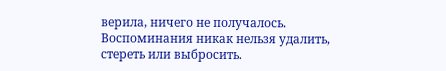верила, ничего не получалось. Воспоминания никак нельзя удалить, стереть или выбросить.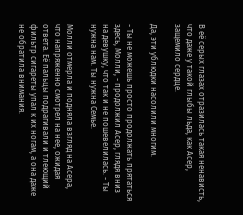В её серых глазах отразилась такая ненависть, что даже у такой глыбы льда, как Асер, защемило сердце.

Да, эти ублюдки насолили многим.

- Ты не можешь просто продолжать прятаться здесь, Молли, - продолжил Асер, глядя вниз на девушку, что так и не пошевелилась. - Ты нужна нам. Ты нужна Семье.

Молли отмерла и подняла взгляд на Асера, что напряженно смотрел на нее, ожидая ответа. Её пальцы подрагивали и тлеющий фильтр сигареты упал к их ногам, а она даже не обратила внимания.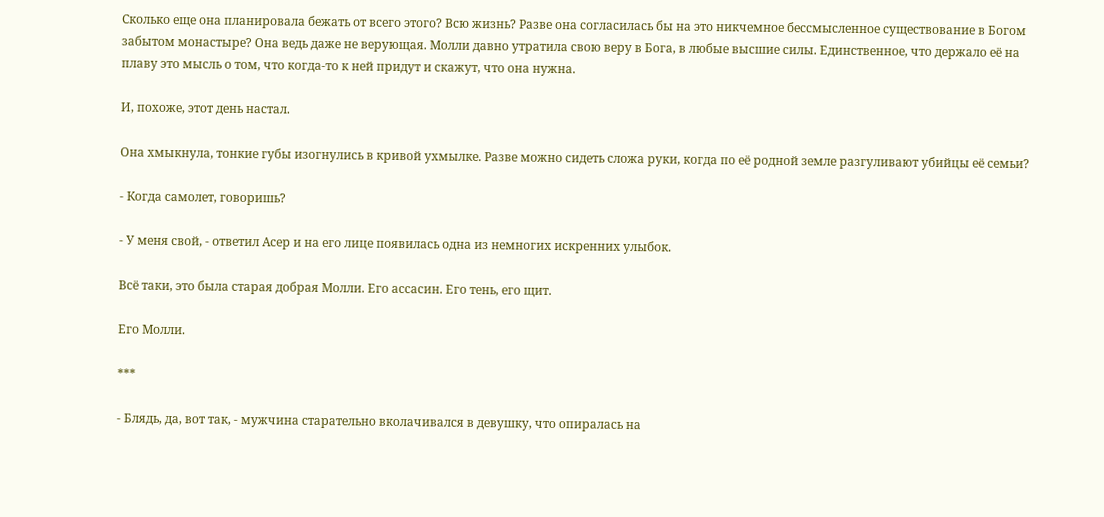Сколько еще она планировала бежать от всего этого? Всю жизнь? Разве она согласилась бы на это никчемное бессмысленное существование в Богом забытом монастыре? Она ведь даже не верующая. Молли давно утратила свою веру в Бога, в любые высшие силы. Единственное, что держало её на плаву это мысль о том, что когда-то к ней придут и скажут, что она нужна.

И, похоже, этот день настал.

Она хмыкнула, тонкие губы изогнулись в кривой ухмылке. Разве можно сидеть сложа руки, когда по её родной земле разгуливают убийцы её семьи?

- Когда самолет, говоришь?

- У меня свой, - ответил Асер и на его лице появилась одна из немногих искренних улыбок.

Всё таки, это была старая добрая Молли. Его ассасин. Его тень, его щит.

Его Молли.

***

- Блядь, да, вот так, - мужчина старательно вколачивался в девушку, что опиралась на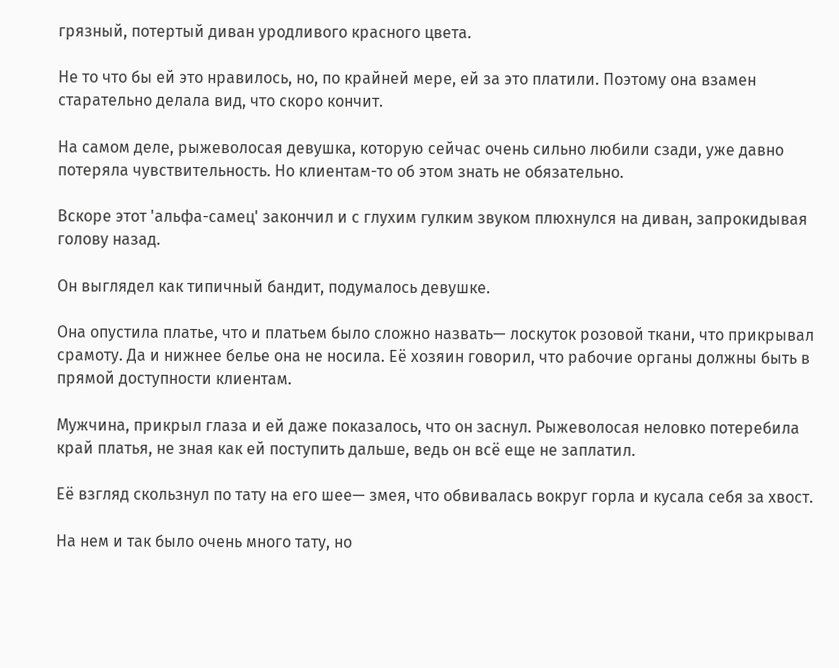грязный, потертый диван уродливого красного цвета.

Не то что бы ей это нравилось, но, по крайней мере, ей за это платили. Поэтому она взамен старательно делала вид, что скоро кончит.

На самом деле, рыжеволосая девушка, которую сейчас очень сильно любили сзади, уже давно потеряла чувствительность. Но клиентам-то об этом знать не обязательно.

Вскоре этот 'альфа-самец' закончил и с глухим гулким звуком плюхнулся на диван, запрокидывая голову назад.

Он выглядел как типичный бандит, подумалось девушке.

Она опустила платье, что и платьем было сложно назвать— лоскуток розовой ткани, что прикрывал срамоту. Да и нижнее белье она не носила. Её хозяин говорил, что рабочие органы должны быть в прямой доступности клиентам.

Мужчина, прикрыл глаза и ей даже показалось, что он заснул. Рыжеволосая неловко потеребила край платья, не зная как ей поступить дальше, ведь он всё еще не заплатил.

Её взгляд скользнул по тату на его шее— змея, что обвивалась вокруг горла и кусала себя за хвост.

На нем и так было очень много тату, но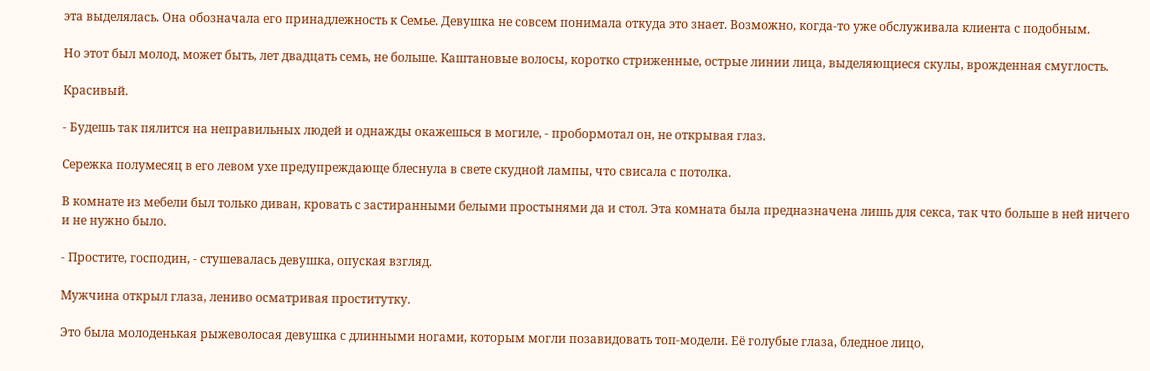эта выделялась. Она обозначала его принадлежность к Семье. Девушка не совсем понимала откуда это знает. Возможно, когда-то уже обслуживала клиента с подобным.

Но этот был молод, может быть, лет двадцать семь, не больше. Каштановые волосы, коротко стриженные, острые линии лица, выделяющиеся скулы, врожденная смуглость.

Красивый.

- Будешь так пялится на неправильных людей и однажды окажешься в могиле, - пробормотал он, не открывая глаз.

Сережка полумесяц в его левом ухе предупреждающе блеснула в свете скудной лампы, что свисала с потолка.

В комнате из мебели был только диван, кровать с застиранными белыми простынями да и стол. Эта комната была предназначена лишь для секса, так что больше в ней ничего и не нужно было.

- Простите, господин, - стушевалась девушка, опуская взгляд.

Мужчина открыл глаза, лениво осматривая проститутку.

Это была молоденькая рыжеволосая девушка с длинными ногами, которым могли позавидовать топ-модели. Её голубые глаза, бледное лицо,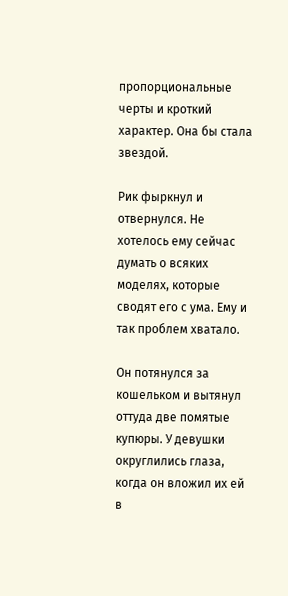пропорциональные черты и кроткий характер. Она бы стала звездой.

Рик фыркнул и отвернулся. Не хотелось ему сейчас думать о всяких моделях, которые сводят его с ума. Ему и так проблем хватало.

Он потянулся за кошельком и вытянул оттуда две помятые купюры. У девушки округлились глаза, когда он вложил их ей в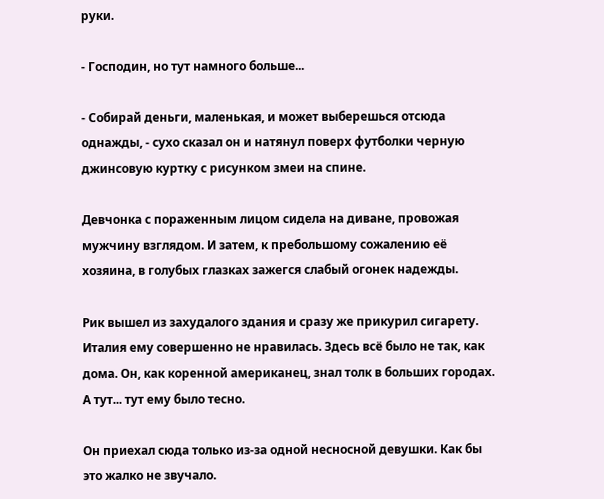руки.

- Господин, но тут намного больше...

- Собирай деньги, маленькая, и может выберешься отсюда однажды, - сухо сказал он и натянул поверх футболки черную джинсовую куртку с рисунком змеи на спине.

Девчонка с пораженным лицом сидела на диване, провожая мужчину взглядом. И затем, к пребольшому сожалению её хозяина, в голубых глазках зажегся слабый огонек надежды.

Рик вышел из захудалого здания и сразу же прикурил сигарету. Италия ему совершенно не нравилась. Здесь всё было не так, как дома. Он, как коренной американец, знал толк в больших городах. А тут... тут ему было тесно.

Он приехал сюда только из-за одной несносной девушки. Как бы это жалко не звучало.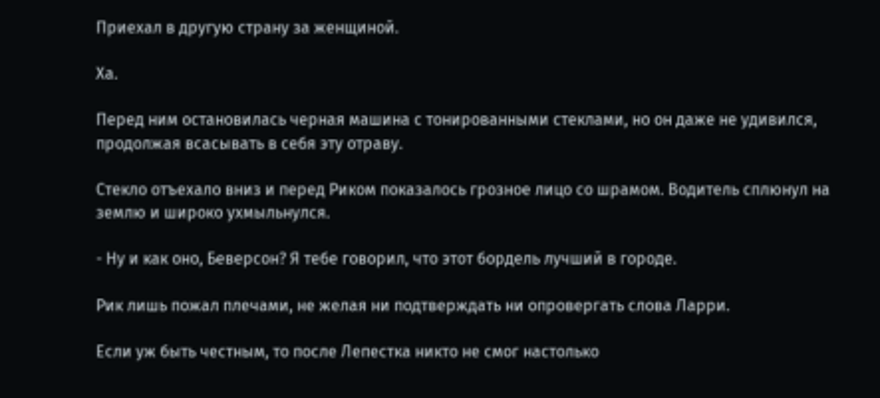Приехал в другую страну за женщиной.

Ха.

Перед ним остановилась черная машина с тонированными стеклами, но он даже не удивился, продолжая всасывать в себя эту отраву.

Стекло отъехало вниз и перед Риком показалось грозное лицо со шрамом. Водитель сплюнул на землю и широко ухмыльнулся.

- Ну и как оно, Беверсон? Я тебе говорил, что этот бордель лучший в городе.

Рик лишь пожал плечами, не желая ни подтверждать ни опровергать слова Ларри.

Если уж быть честным, то после Лепестка никто не смог настолько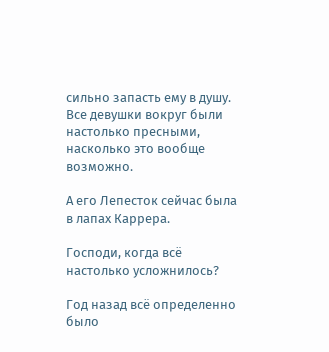сильно запасть ему в душу. Все девушки вокруг были настолько пресными, насколько это вообще возможно.

А его Лепесток сейчас была в лапах Каррера.

Господи, когда всё настолько усложнилось?

Год назад всё определенно было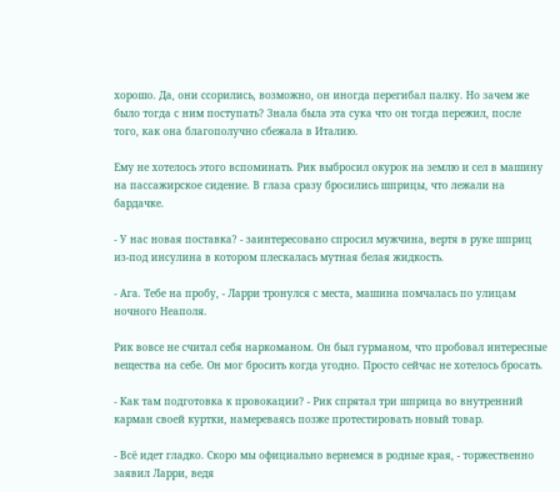хорошо. Да, они ссорились, возможно, он иногда перегибал палку. Но зачем же было тогда с ним поступать? Знала была эта сука что он тогда пережил, после того, как она благополучно сбежала в Италию.

Ему не хотелось этого вспоминать. Рик выбросил окурок на землю и сел в машину на пассажирское сидение. В глаза сразу бросились шприцы, что лежали на бардачке.

- У нас новая поставка? - заинтересовано спросил мужчина, вертя в руке шприц из-под инсулина в котором плескалась мутная белая жидкость.

- Ага. Тебе на пробу, - Ларри тронулся с места, машина помчалась по улицам ночного Неаполя.

Рик вовсе не считал себя наркоманом. Он был гурманом, что пробовал интересные вещества на себе. Он мог бросить когда угодно. Просто сейчас не хотелось бросать.

- Как там подготовка к провокации? - Рик спрятал три шприца во внутренний карман своей куртки, намереваясь позже протестировать новый товар.

- Всё идет гладко. Скоро мы официально вернемся в родные края, - торжественно заявил Ларри, ведя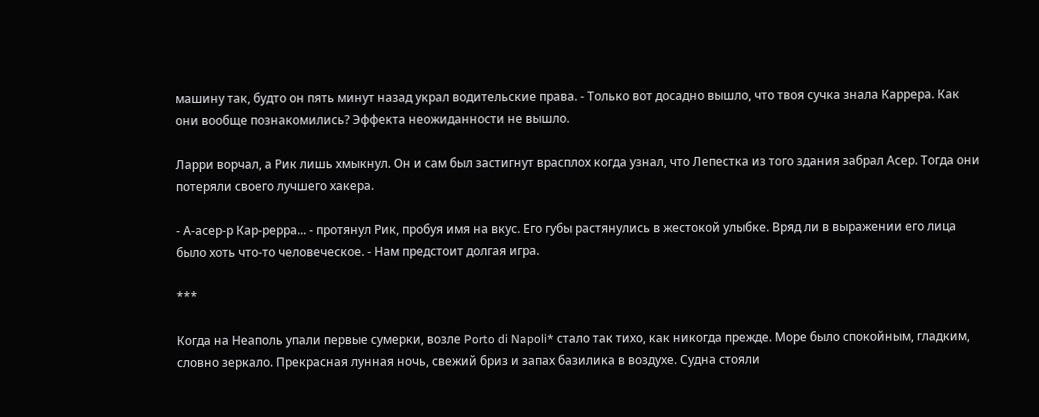машину так, будто он пять минут назад украл водительские права. - Только вот досадно вышло, что твоя сучка знала Каррера. Как они вообще познакомились? Эффекта неожиданности не вышло.

Ларри ворчал, а Рик лишь хмыкнул. Он и сам был застигнут врасплох когда узнал, что Лепестка из того здания забрал Асер. Тогда они потеряли своего лучшего хакера.

- А-асер-р Кар-рерра... - протянул Рик, пробуя имя на вкус. Его губы растянулись в жестокой улыбке. Вряд ли в выражении его лица было хоть что-то человеческое. - Нам предстоит долгая игра.

***

Когда на Неаполь упали первые сумерки, возле Porto di Napoli* стало так тихо, как никогда прежде. Море было спокойным, гладким, словно зеркало. Прекрасная лунная ночь, свежий бриз и запах базилика в воздухе. Судна стояли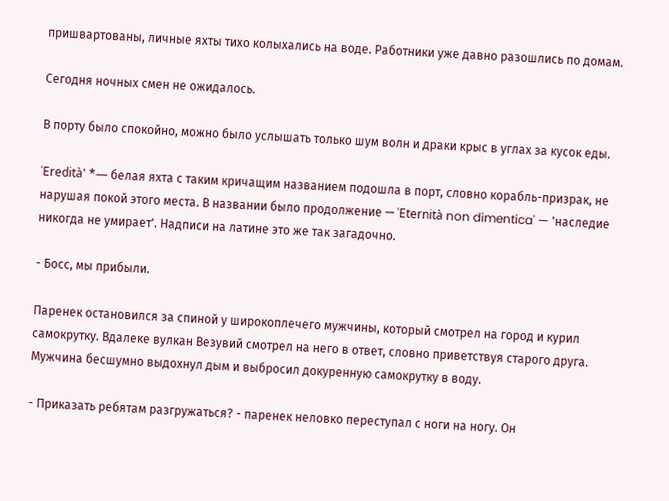пришвартованы, личные яхты тихо колыхались на воде. Работники уже давно разошлись по домам.

Сегодня ночных смен не ожидалось.

В порту было спокойно, можно было услышать только шум волн и драки крыс в углах за кусок еды.

'Eredità' *— белая яхта с таким кричащим названием подошла в порт, словно корабль-призрак, не нарушая покой этого места. В названии было продолжение — 'Eternità non dimentica' — 'наследие никогда не умирает'. Надписи на латине это же так загадочно.

- Босс, мы прибыли.

Паренек остановился за спиной у широкоплечего мужчины, который смотрел на город и курил самокрутку. Вдалеке вулкан Везувий смотрел на него в ответ, словно приветствуя старого друга. Мужчина бесшумно выдохнул дым и выбросил докуренную самокрутку в воду.

- Приказать ребятам разгружаться? - паренек неловко переступал с ноги на ногу. Он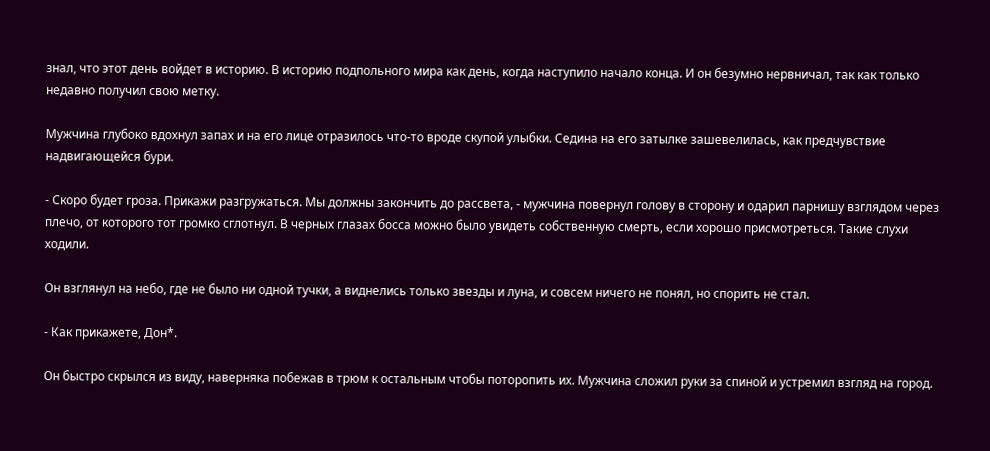знал, что этот день войдет в историю. В историю подпольного мира как день, когда наступило начало конца. И он безумно нервничал, так как только недавно получил свою метку.

Мужчина глубоко вдохнул запах и на его лице отразилось что-то вроде скупой улыбки. Седина на его затылке зашевелилась, как предчувствие надвигающейся бури.

- Скоро будет гроза. Прикажи разгружаться. Мы должны закончить до рассвета, - мужчина повернул голову в сторону и одарил парнишу взглядом через плечо, от которого тот громко сглотнул. В черных глазах босса можно было увидеть собственную смерть, если хорошо присмотреться. Такие слухи ходили.

Он взглянул на небо, где не было ни одной тучки, а виднелись только звезды и луна, и совсем ничего не понял, но спорить не стал.

- Как прикажете, Дон*.

Он быстро скрылся из виду, наверняка побежав в трюм к остальным чтобы поторопить их. Мужчина сложил руки за спиной и устремил взгляд на город.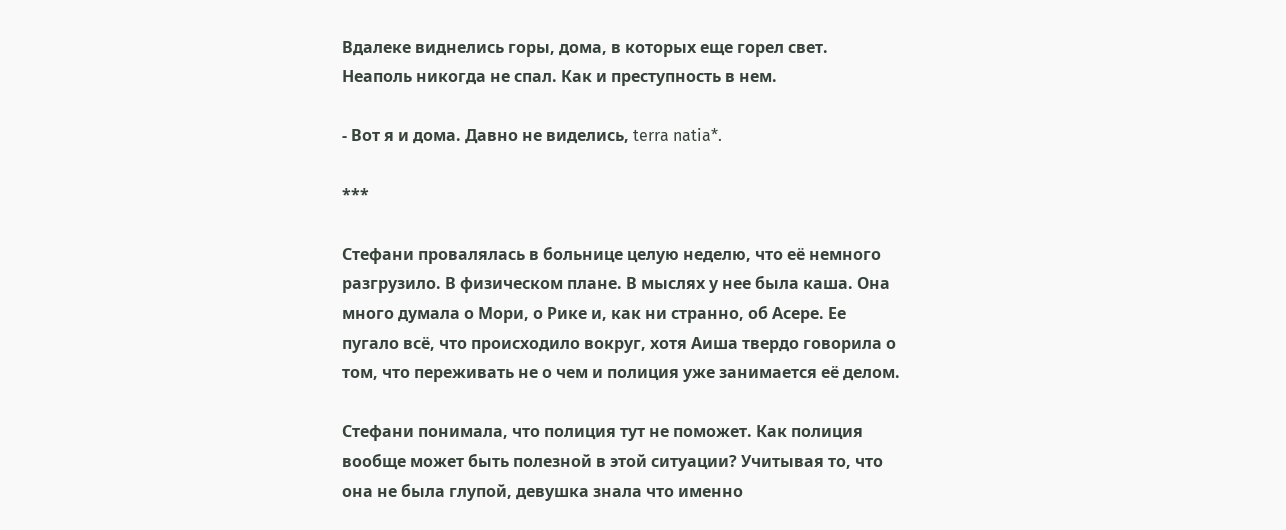Вдалеке виднелись горы, дома, в которых еще горел свет. Неаполь никогда не спал. Как и преступность в нем.

- Вот я и дома. Давно не виделись, terra natia*.

***

Стефани провалялась в больнице целую неделю, что её немного разгрузило. В физическом плане. В мыслях у нее была каша. Она много думала о Мори, о Рике и, как ни странно, об Асере. Ее пугало всё, что происходило вокруг, хотя Аиша твердо говорила о том, что переживать не о чем и полиция уже занимается её делом.

Стефани понимала, что полиция тут не поможет. Как полиция вообще может быть полезной в этой ситуации? Учитывая то, что она не была глупой, девушка знала что именно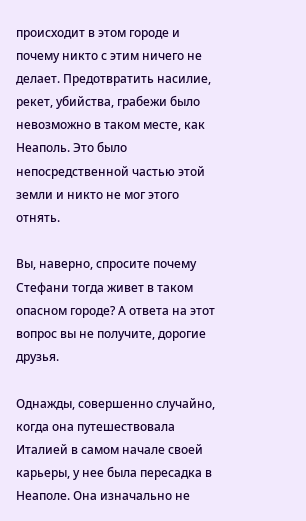происходит в этом городе и почему никто с этим ничего не делает. Предотвратить насилие, рекет, убийства, грабежи было невозможно в таком месте, как Неаполь. Это было непосредственной частью этой земли и никто не мог этого отнять.

Вы, наверно, спросите почему Стефани тогда живет в таком опасном городе? А ответа на этот вопрос вы не получите, дорогие друзья.

Однажды, совершенно случайно, когда она путешествовала Италией в самом начале своей карьеры, у нее была пересадка в Неаполе. Она изначально не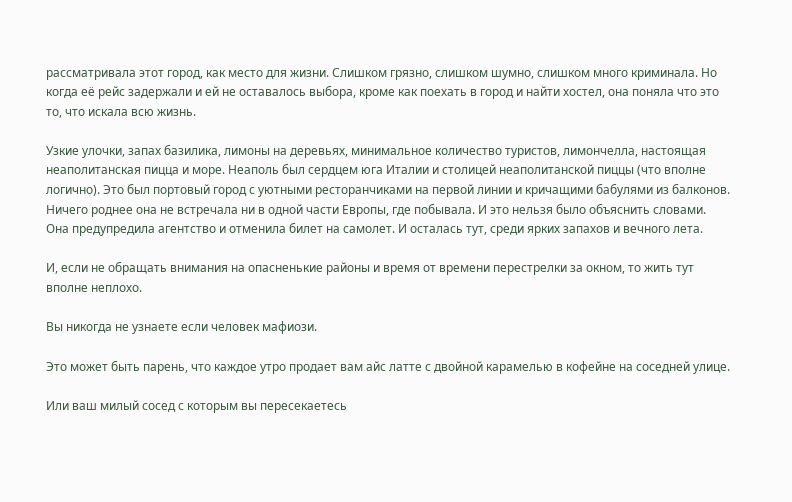рассматривала этот город, как место для жизни. Слишком грязно, слишком шумно, слишком много криминала. Но когда её рейс задержали и ей не оставалось выбора, кроме как поехать в город и найти хостел, она поняла что это то, что искала всю жизнь.

Узкие улочки, запах базилика, лимоны на деревьях, минимальное количество туристов, лимончелла, настоящая неаполитанская пицца и море. Неаполь был сердцем юга Италии и столицей неаполитанской пиццы (что вполне логично). Это был портовый город с уютными ресторанчиками на первой линии и кричащими бабулями из балконов. Ничего роднее она не встречала ни в одной части Европы, где побывала. И это нельзя было объяснить словами. Она предупредила агентство и отменила билет на самолет. И осталась тут, среди ярких запахов и вечного лета.

И, если не обращать внимания на опасненькие районы и время от времени перестрелки за окном, то жить тут вполне неплохо.

Вы никогда не узнаете если человек мафиози.

Это может быть парень, что каждое утро продает вам айс латте с двойной карамелью в кофейне на соседней улице.

Или ваш милый сосед с которым вы пересекаетесь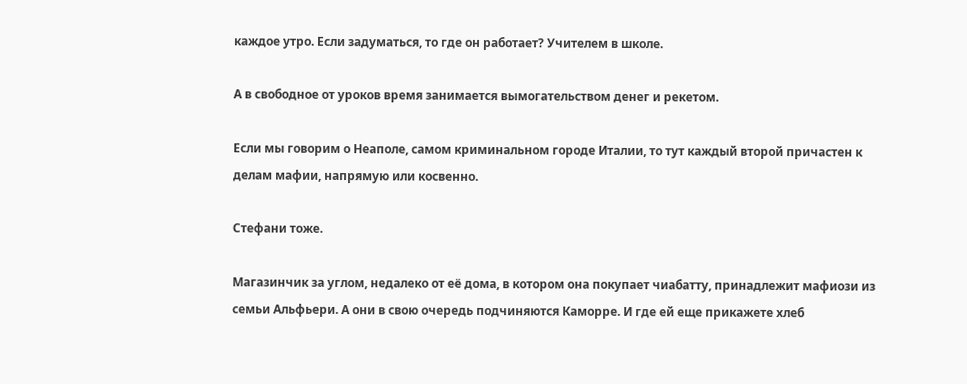каждое утро. Если задуматься, то где он работает? Учителем в школе.

А в свободное от уроков время занимается вымогательством денег и рекетом.

Если мы говорим о Неаполе, самом криминальном городе Италии, то тут каждый второй причастен к делам мафии, напрямую или косвенно.

Стефани тоже.

Магазинчик за углом, недалеко от её дома, в котором она покупает чиабатту, принадлежит мафиози из семьи Альфьери. А они в свою очередь подчиняются Каморре. И где ей еще прикажете хлеб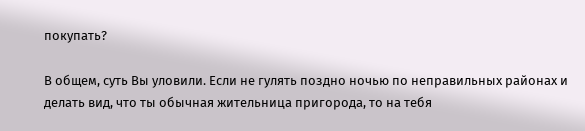покупать?

В общем, суть Вы уловили. Если не гулять поздно ночью по неправильных районах и делать вид, что ты обычная жительница пригорода, то на тебя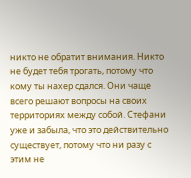никто не обратит внимания. Никто не будет тебя трогать, потому что кому ты нахер сдался. Они чаще всего решают вопросы на своих территориях между собой. Стефани уже и забыла, что это действительно существует, потому что ни разу с этим не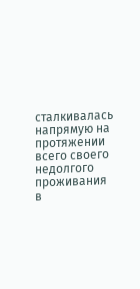сталкивалась напрямую на протяжении всего своего недолгого проживания в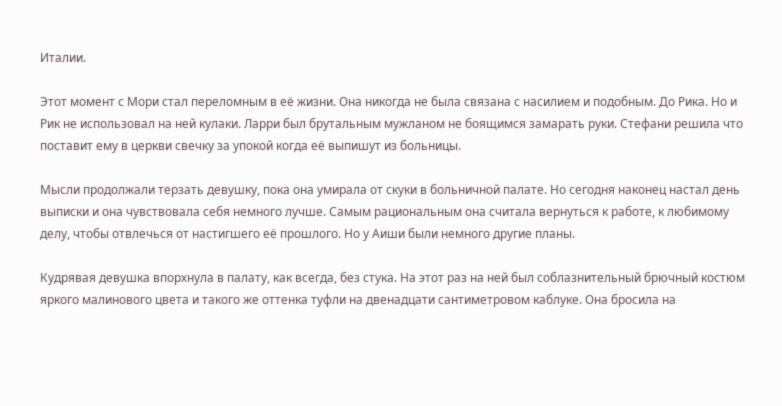Италии.

Этот момент с Мори стал переломным в её жизни. Она никогда не была связана с насилием и подобным. До Рика. Но и Рик не использовал на ней кулаки. Ларри был брутальным мужланом не боящимся замарать руки. Стефани решила что поставит ему в церкви свечку за упокой когда её выпишут из больницы.

Мысли продолжали терзать девушку, пока она умирала от скуки в больничной палате. Но сегодня наконец настал день выписки и она чувствовала себя немного лучше. Самым рациональным она считала вернуться к работе, к любимому делу, чтобы отвлечься от настигшего её прошлого. Но у Аиши были немного другие планы.

Кудрявая девушка впорхнула в палату, как всегда, без стука. На этот раз на ней был соблазнительный брючный костюм яркого малинового цвета и такого же оттенка туфли на двенадцати сантиметровом каблуке. Она бросила на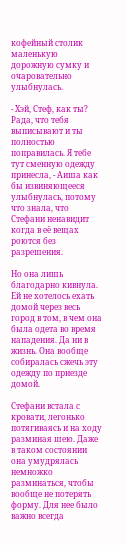кофейный столик маленькую дорожную сумку и очаровательно улыбнулась.

- Хэй, Стеф, как ты? Рада, что тебя выписывают и ты полностью поправилась. Я тебе тут сменную одежду принесла, - Аиша как бы извиняющееся улыбнулась, потому что знала, что Стефани ненавидит когда в её вещах роются без разрешения.

Но она лишь благодарно кивнула. Ей не хотелось ехать домой через весь город в том, в чем она была одета во время нападения. Да ни в жизнь. Она вообще собиралась сжечь эту одежду по приезде домой.

Стефани встала с кровати, легонько потягиваясь и на ходу разминая шею. Даже в таком состоянии она умудрялась немножко разминаться, чтобы вообще не потерять форму. Для нее было важно всегда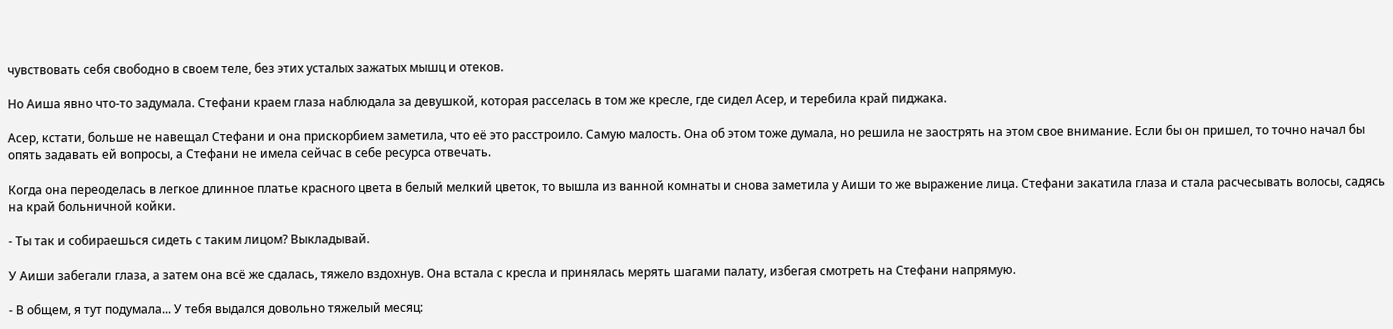чувствовать себя свободно в своем теле, без этих усталых зажатых мышц и отеков.

Но Аиша явно что-то задумала. Стефани краем глаза наблюдала за девушкой, которая расселась в том же кресле, где сидел Асер, и теребила край пиджака.

Асер, кстати, больше не навещал Стефани и она прискорбием заметила, что её это расстроило. Самую малость. Она об этом тоже думала, но решила не заострять на этом свое внимание. Если бы он пришел, то точно начал бы опять задавать ей вопросы, а Стефани не имела сейчас в себе ресурса отвечать.

Когда она переоделась в легкое длинное платье красного цвета в белый мелкий цветок, то вышла из ванной комнаты и снова заметила у Аиши то же выражение лица. Стефани закатила глаза и стала расчесывать волосы, садясь на край больничной койки.

- Ты так и собираешься сидеть с таким лицом? Выкладывай.

У Аиши забегали глаза, а затем она всё же сдалась, тяжело вздохнув. Она встала с кресла и принялась мерять шагами палату, избегая смотреть на Стефани напрямую.

- В общем, я тут подумала... У тебя выдался довольно тяжелый месяц: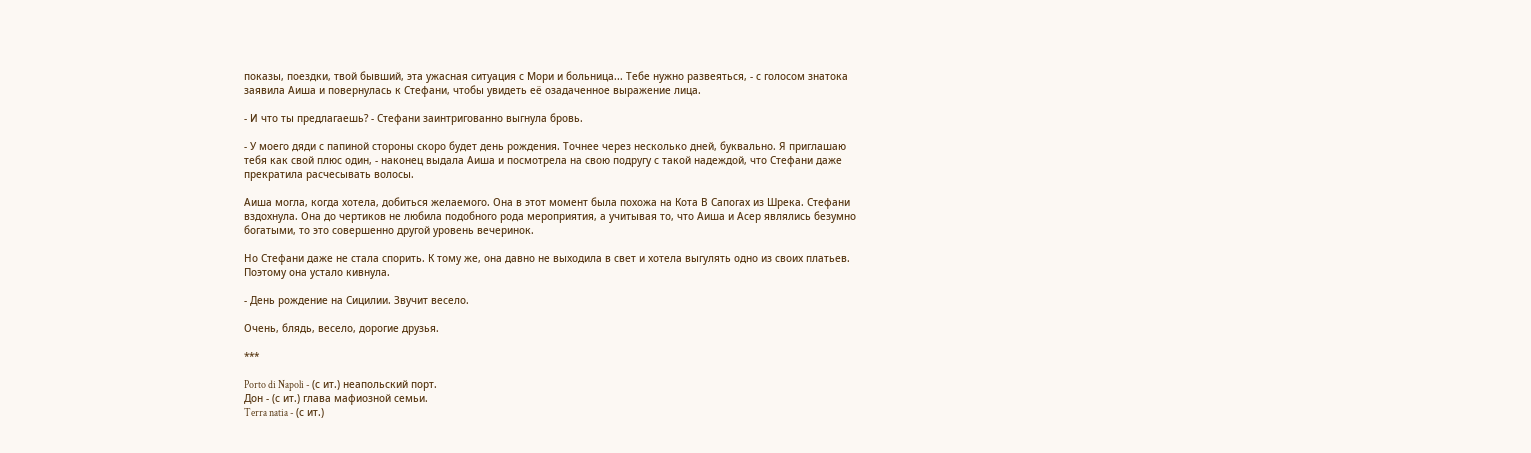показы, поездки, твой бывший, эта ужасная ситуация с Мори и больница... Тебе нужно развеяться, - с голосом знатока заявила Аиша и повернулась к Стефани, чтобы увидеть её озадаченное выражение лица.

- И что ты предлагаешь? - Стефани заинтригованно выгнула бровь.

- У моего дяди с папиной стороны скоро будет день рождения. Точнее через несколько дней, буквально. Я приглашаю тебя как свой плюс один, - наконец выдала Аиша и посмотрела на свою подругу с такой надеждой, что Стефани даже прекратила расчесывать волосы.

Аиша могла, когда хотела, добиться желаемого. Она в этот момент была похожа на Кота В Сапогах из Шрека. Стефани вздохнула. Она до чертиков не любила подобного рода мероприятия, а учитывая то, что Аиша и Асер являлись безумно богатыми, то это совершенно другой уровень вечеринок.

Но Стефани даже не стала спорить. К тому же, она давно не выходила в свет и хотела выгулять одно из своих платьев. Поэтому она устало кивнула.

- День рождение на Сицилии. Звучит весело.

Очень, блядь, весело, дорогие друзья.

***

Porto di Napoli - (с ит.) неапольский порт.
Дон - (с ит.) глава мафиозной семьи.
Terra natia - (с ит.)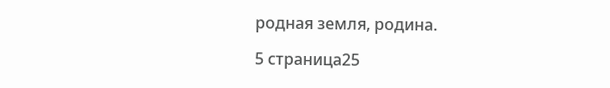родная земля, родина.

5 страница25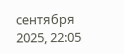сентября 2025, 22:05